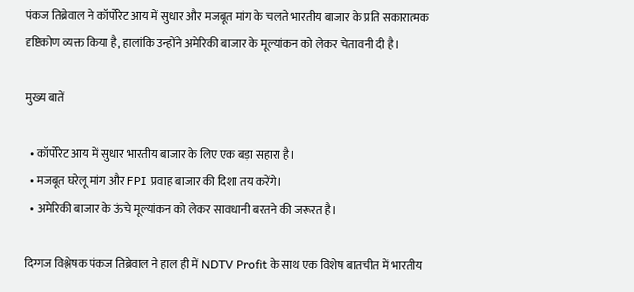पंकज तिब्रेवाल ने कॉर्पोरेट आय में सुधार और मजबूत मांग के चलते भारतीय बाजार के प्रति सकारात्मक दृष्टिकोण व्यक्त किया है, हालांकि उन्होंने अमेरिकी बाजार के मूल्यांकन को लेकर चेतावनी दी है।

मुख्य बातें

  • कॉर्पोरेट आय में सुधार भारतीय बाजार के लिए एक बड़ा सहारा है।
  • मजबूत घरेलू मांग और FPI प्रवाह बाजार की दिशा तय करेंगे।
  • अमेरिकी बाजार के ऊंचे मूल्यांकन को लेकर सावधानी बरतने की जरूरत है।

दिग्गज विश्लेषक पंकज तिब्रेवाल ने हाल ही में NDTV Profit के साथ एक विशेष बातचीत में भारतीय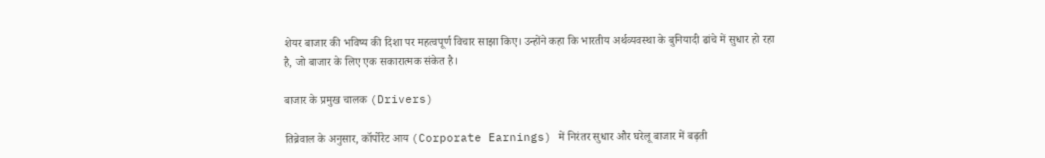शेयर बाजार की भविष्य की दिशा पर महत्वपूर्ण विचार साझा किए। उन्होंने कहा कि भारतीय अर्थव्यवस्था के बुनियादी ढांचे में सुधार हो रहा है, जो बाजार के लिए एक सकारात्मक संकेत है।

बाजार के प्रमुख चालक (Drivers)

तिब्रेवाल के अनुसार, कॉर्पोरेट आय (Corporate Earnings) में निरंतर सुधार और घरेलू बाजार में बढ़ती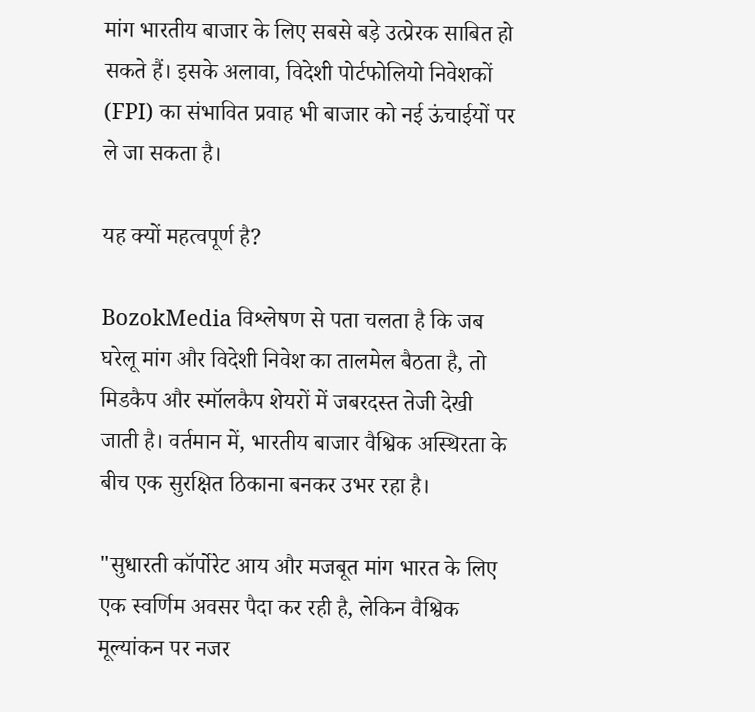मांग भारतीय बाजार के लिए सबसे बड़े उत्प्रेरक साबित हो सकते हैं। इसके अलावा, विदेशी पोर्टफोलियो निवेशकों (FPI) का संभावित प्रवाह भी बाजार को नई ऊंचाईयों पर ले जा सकता है।

यह क्यों महत्वपूर्ण है?

BozokMedia विश्लेषण से पता चलता है कि जब घरेलू मांग और विदेशी निवेश का तालमेल बैठता है, तो मिडकैप और स्मॉलकैप शेयरों में जबरदस्त तेजी देखी जाती है। वर्तमान में, भारतीय बाजार वैश्विक अस्थिरता के बीच एक सुरक्षित ठिकाना बनकर उभर रहा है।

"सुधारती कॉर्पोरेट आय और मजबूत मांग भारत के लिए एक स्वर्णिम अवसर पैदा कर रही है, लेकिन वैश्विक मूल्यांकन पर नजर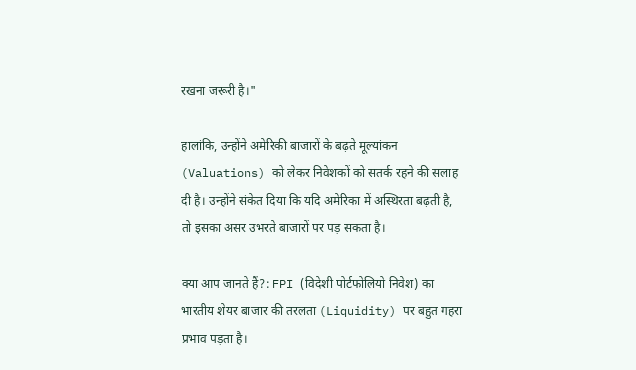रखना जरूरी है।"

हालांकि, उन्होंने अमेरिकी बाजारों के बढ़ते मूल्यांकन (Valuations) को लेकर निवेशकों को सतर्क रहने की सलाह दी है। उन्होंने संकेत दिया कि यदि अमेरिका में अस्थिरता बढ़ती है, तो इसका असर उभरते बाजारों पर पड़ सकता है।

क्या आप जानते हैं?: FPI (विदेशी पोर्टफोलियो निवेश) का भारतीय शेयर बाजार की तरलता (Liquidity) पर बहुत गहरा प्रभाव पड़ता है।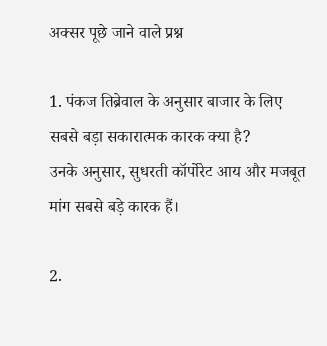अक्सर पूछे जाने वाले प्रश्न

1. पंकज तिब्रेवाल के अनुसार बाजार के लिए सबसे बड़ा सकारात्मक कारक क्या है?
उनके अनुसार, सुधरती कॉर्पोरेट आय और मजबूत मांग सबसे बड़े कारक हैं।

2.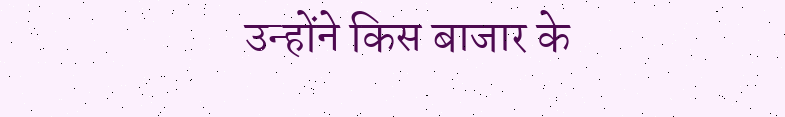उन्होंने किस बाजार के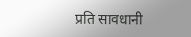प्रति सावधानी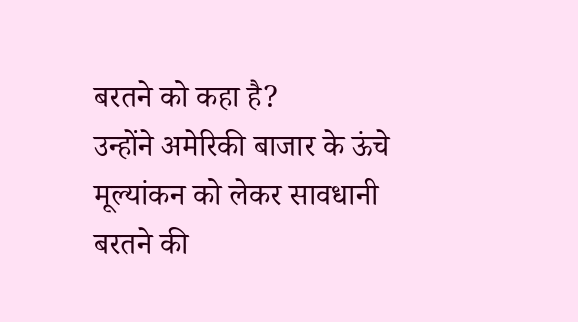बरतने को कहा है?
उन्होंने अमेरिकी बाजार के ऊंचे मूल्यांकन को लेकर सावधानी बरतने की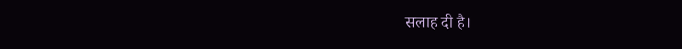सलाह दी है।